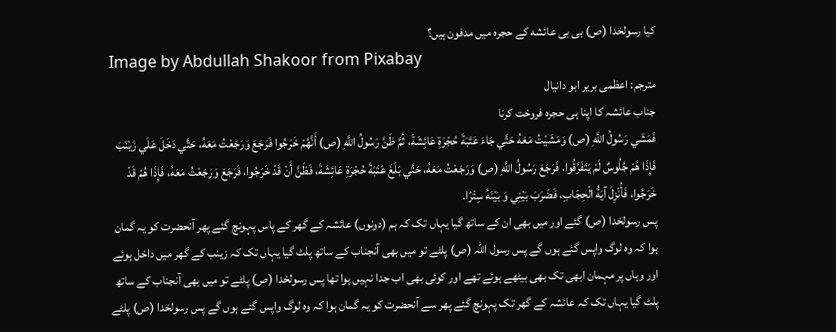کیا رسولخدا (ص) بی بی عائشه کے حجرہ میں مدفون ہیں؟
Image by Abdullah Shakoor from Pixabay
مترجم: اعظمی بریر ابو دانیال
جناب عائشہ کا اپنا ہی حجرہ فروخت کرنا
فَمَشَي رَسُولُ اللَّهِ (ص) وَمَشَيْتُ مَعَهُ حَتَّي جَاءَ عَتَبَةَ حُجْرَةِ عَائِشَةَ، ثُمَّ ظَنَّ رَسُولُ اللَّهِ (ص) أَنَّهُمْ خَرَجُوا فَرَجَعَ وَرَجَعْتُ مَعَهُ، حَتَّي دَخَلَ عَلَي زَيْنَبَ فَإِذَا هُمْ جُلُوسٌ لَمْ يَتَفَرَّقُوا، فَرَجَعَ رَسُولُ اللَّهِ (ص) وَرَجَعْتُ مَعَهُ، حَتَّي بَلَغَ عَتَبَةَ حُجْرَةِ عَائِشَةَ، فَظَنَّ أَنْ قَدْ خَرَجُوا، فَرَجَعَ وَرَجَعْتُ مَعَهُ، فَإِذَا هُمْ قَدْ خَرَجُوا، فَأُنْزِلَ آيَةُ الْحِجَابِ، فَضَرَبَ بَيْنِي وَ بَيْنَهُ سِتْرًا.
پس رسولخدا (ص) گئے اور میں بھی ان کے ساتھ گیا یہاں تک کہ ہم (دونوں) عائشہ کے گھر کے پاس پہونچ گئے پھر آنحضرت کو یہ گمان ہوا کہ وہ لوگ واپس گئے ہوں گے پس رسول اللہ (ص) پلٹے تو میں بھی آنجناب کے ساتھ پلٹ گیا یہاں تک کہ زینب کے گھر میں داخل ہوئے اور وہاں پر مہمان ابھی تک بھی بیٹھے ہوئے تھے اور کوئی بھی اب جدا نہیں ہوا تھا پس رسولخدا (ص) پلٹے تو میں بھی آنجناب کے ساتھ پلٹ گیا یہاں تک کہ عائشہ کے گھر تک پہونچ گئے پھر سے آنحضرت کو یہ گمان ہوا کہ وہ لوگ واپس گئے ہوں گے پس رسولخدا (ص) پلٹے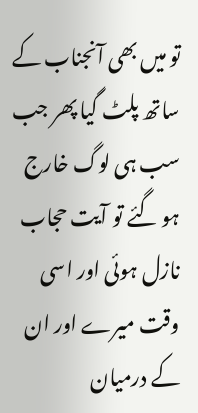تو میں بھی آنجناب کے ساتھ پلٹ گیا پھر جب سب ہی لوگ خارج ہو گئے تو آیت حجاب نازل ہوئی اور اسی وقت میرے اور ان کے درمیان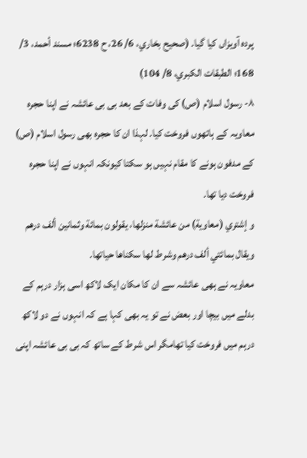پردہ آویزاں کیا گیا. (صحيح بخاري، 6/ 26، ح 6238؛ مسند أحمد، 3/ 168؛ الطبقات الكبري، 8/ 104)
۸- رسول اسلام (ص) کی وفات کے بعد بی بی عائشہ نے اپنا حجرہ معاویہ کے ہاتھوں فروخت کیا. لہذا ان کا حجرہ بھی رسول اسلام (ص) کے مدفون ہونے کا مقام نہیں ہو سکتا کیونکہ انہوں نے اپنا حجرہ فروخت دیا تھا.
و إشتري (معاوية) من عائشة منزلها، يقولون بمائة وثمانين ألف درهم ويقال بمائتي ألف درهم وشرط لها سكناها حياتها.
معاویہ نے ہھی عائشہ سے ان کا مکان ایک لاکھ اسی ہزار درہم کے بدلے میں بیچا اور بعض نے تو یہ بھی کہا ہے کہ انہوں نے دو لاکھ درہم میں فروخت کیا تھامگر اس شرط کے ساتھ کہ بی بی عائشہ اپنی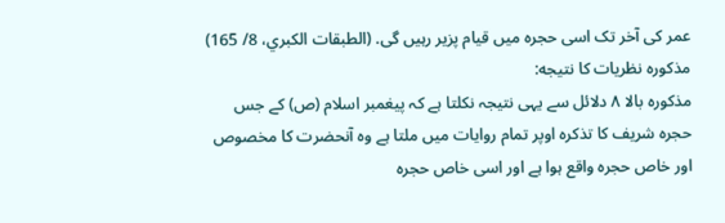عمر کی آخر تک اسی حجرہ میں قیام پزیر رہیں گی. (الطبقات الكبري، 8/ 165)
مذكورہ نظريات كا نتيجه:
مذکورہ بالا ۸ دلائل سے یہی نتیجہ نکلتا ہے کہ پیغمبر اسلام (ص) کے جس حجرہ شریف کا تذکرہ اوپر تمام روایات میں ملتا ہے وہ آنحضرت کا مخصوص اور خاص حجرہ واقع ہوا ہے اور اسی خاص حجرہ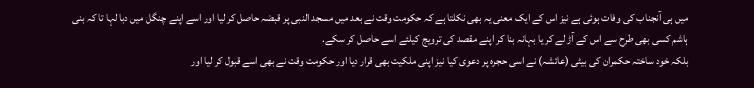میں ہی آنجناب کی وفات ہوئی ہے نیز اس کے ایک معنی یہ بھی نکلتا ہے کہ حکومت وقت نے بعد میں مسجد النبی پر قبضہ حاصل کر لیا اور اسے اپنے چنگل میں دبا لہا تا کہ بنی ہاشم کسی بھی طرح سے اس کے آڑ لے کر یا بہانہ بنا کر اپنے مقصد کی ترویج کیلئے اسے حاصل کر سکے.
بلکہ خود ساختہ حکمران کی بیٹی (عائشہ) نے اسی حجرہ پر دعوی کیا نیز اپنی ملکیت بھی قرار دیا اور حکومت وقت نے بھی اسے قبول کر لیا اور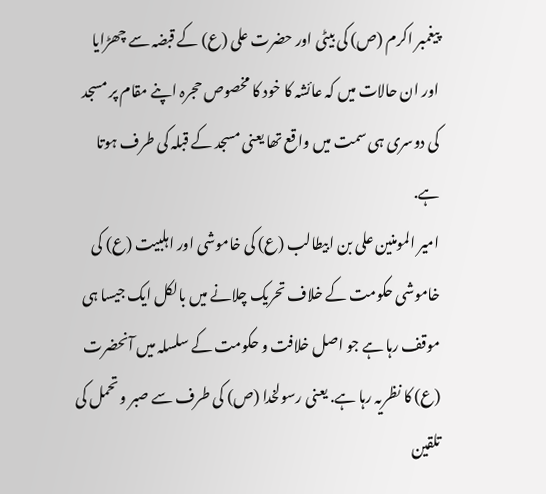پیغمبر اکرم (ص) کی بیٹی اور حضرت علی (ع) کے قبضہ سے چھڑایا اور ان حالات میں کہ عائشہ کا خود کا مخصوص حجرہ اپنے مقام پر مسجد کی دوسری ہی سمت میں واقع تھا یعنی مسجد کے قبلہ کی طرف ہوتا ہے.
امیر المومنین علی بن ابیطالب (ع) کی خاموشی اور اہلبیت (ع) کی خاموشی حکومت کے خلاف تحریک چلانے میں بالکل ایک جیسا ہی موقف رہا ہے جو اصل خلافت و حکومت کے سلسلہ میں آنحضرت (ع) کا نظریہ رہا ہے. یعنی رسولخدا (ص) کی طرف سے صبر و تحمل کی تلقین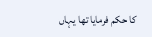کا حکم فرمایا تھا یہاں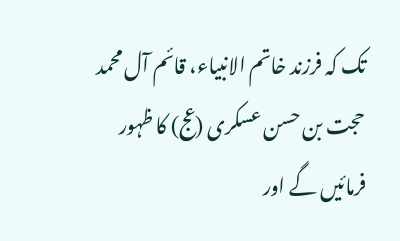تک کہ فرزند خاتم الانبیاء، قائم آل محمد حجت بن حسن عسکری (عج) کا ظہور فرمائیں گے اور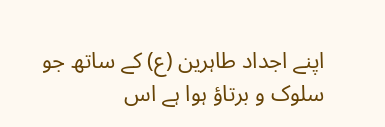اپنے اجداد طاہرین (ع) کے ساتھ جو سلوک و برتاؤ ہوا ہے اس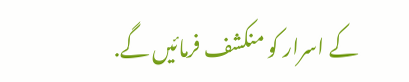کے اسرار کو منکشف فرمائیں گے.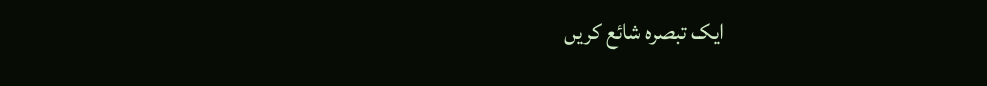ایک تبصرہ شائع کریں